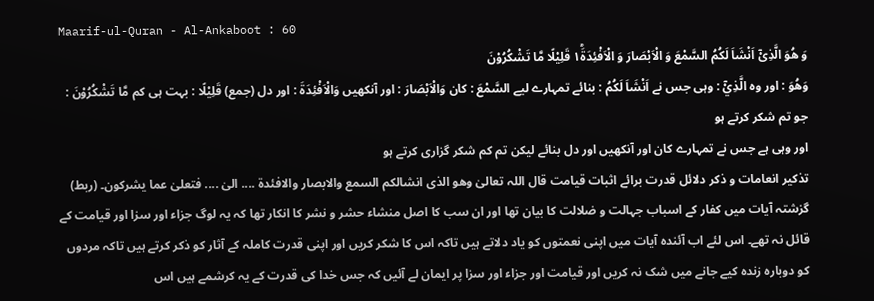Maarif-ul-Quran - Al-Ankaboot : 60
وَ هُوَ الَّذِیْۤ اَنْشَاَ لَكُمُ السَّمْعَ وَ الْاَبْصَارَ وَ الْاَفْئِدَةَ١ؕ قَلِیْلًا مَّا تَشْكُرُوْنَ
وَهُوَ : اور وہ الَّذِيْٓ : وہی جس نے اَنْشَاَ لَكُمُ : بنائے تمہارے لیے السَّمْعَ : کان وَالْاَبْصَارَ : اور آنکھیں وَالْاَفْئِدَةَ : اور دل (جمع) قَلِيْلًا : بہت ہی کم مَّا تَشْكُرُوْنَ : جو تم شکر کرتے ہو
اور وہی ہے جس نے تمہارے کان اور آنکھیں اور دل بنائے لیکن تم کم شکر گزاری کرتے ہو
تذکیر انعامات و ذکر دلائل قدرت برائے اثبات قیامت قال اللہ تعالیٰ وھو الذی انشالکم السمع والابصار والافئدۃ .... الیٰ .... فتعلیٰ عما یشرکون۔ (ربط) گزشتہ آیات میں کفار کے اسباب جہالت و ضلالت کا بیان تھا اور ان سب کا اصل منشاء حشر و نشر کا انکار تھا کہ یہ لوگ جزاء اور سزا اور قیامت کے قائل نہ تھے۔ اس لئے اب آئندہ آیات میں اپنی نعمتوں کو یاد دلاتے ہیں تاکہ اس کا شکر کریں اور اپنی قدرت کاملہ کے آثار کو ذکر کرتے ہیں تاکہ مردوں کو دوبارہ زندہ کیے جانے میں شک نہ کریں اور قیامت اور جزاء اور سزا پر ایمان لے آئیں کہ جس خدا کی قدرت کے یہ کرشمے ہیں اس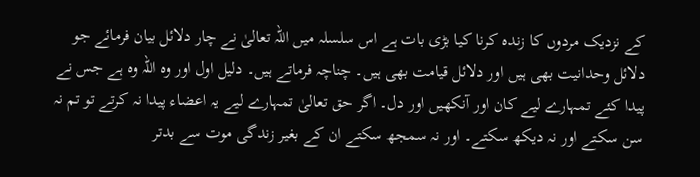کے نزدیک مردوں کا زندہ کرنا کیا بڑی بات ہے اس سلسلہ میں اللہ تعالیٰ نے چار دلائل بیان فرمائے جو دلائل وحدانیت بھی ہیں اور دلائل قیامت بھی ہیں۔ چناچہ فرماتے ہیں۔ دلیل اول اور وہ اللہ وہ ہے جس نے پیدا کئے تمہارے لیے کان اور آنکھیں اور دل۔ اگر حق تعالیٰ تمہارے لیے یہ اعضاء پیدا نہ کرتے تو تم نہ سن سکتے اور نہ دیکھ سکتے۔ اور نہ سمجھ سکتے ان کے بغیر زندگی موت سے بدتر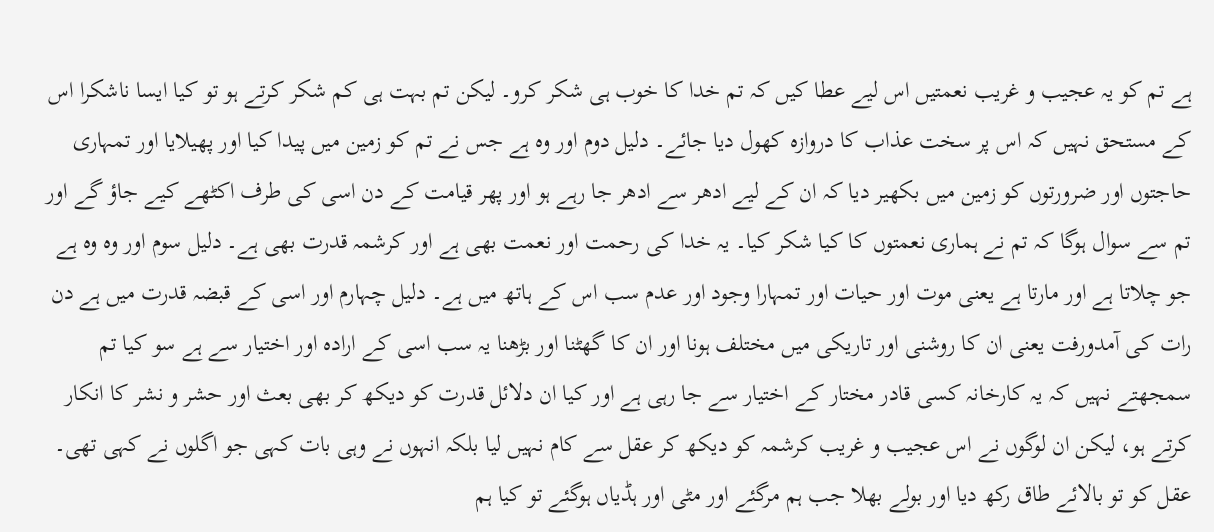ہے تم کو یہ عجیب و غریب نعمتیں اس لیے عطا کیں کہ تم خدا کا خوب ہی شکر کرو۔ لیکن تم بہت ہی کم شکر کرتے ہو تو کیا ایسا ناشکرا اس کے مستحق نہیں کہ اس پر سخت عذاب کا دروازہ کھول دیا جائے۔ دلیل دوم اور وہ ہے جس نے تم کو زمین میں پیدا کیا اور پھیلایا اور تمہاری حاجتوں اور ضرورتوں کو زمین میں بکھیر دیا کہ ان کے لیے ادھر سے ادھر جا رہے ہو اور پھر قیامت کے دن اسی کی طرف اکٹھے کیے جاؤ گے اور تم سے سوال ہوگا کہ تم نے ہماری نعمتوں کا کیا شکر کیا۔ یہ خدا کی رحمت اور نعمت بھی ہے اور کرشمہ قدرت بھی ہے۔ دلیل سوم اور وہ وہ ہے جو چلاتا ہے اور مارتا ہے یعنی موت اور حیات اور تمہارا وجود اور عدم سب اس کے ہاتھ میں ہے۔ دلیل چہارم اور اسی کے قبضہ قدرت میں ہے دن رات کی آمدورفت یعنی ان کا روشنی اور تاریکی میں مختلف ہونا اور ان کا گھٹنا اور بڑھنا یہ سب اسی کے ارادہ اور اختیار سے ہے سو کیا تم سمجھتے نہیں کہ یہ کارخانہ کسی قادر مختار کے اختیار سے جا رہی ہے اور کیا ان دلائل قدرت کو دیکھ کر بھی بعث اور حشر و نشر کا انکار کرتے ہو، لیکن ان لوگوں نے اس عجیب و غریب کرشمہ کو دیکھ کر عقل سے کام نہیں لیا بلکہ انہوں نے وہی بات کہی جو اگلوں نے کہی تھی۔ عقل کو تو بالائے طاق رکھ دیا اور بولے بھلا جب ہم مرگئے اور مٹی اور ہڈیاں ہوگئے تو کیا ہم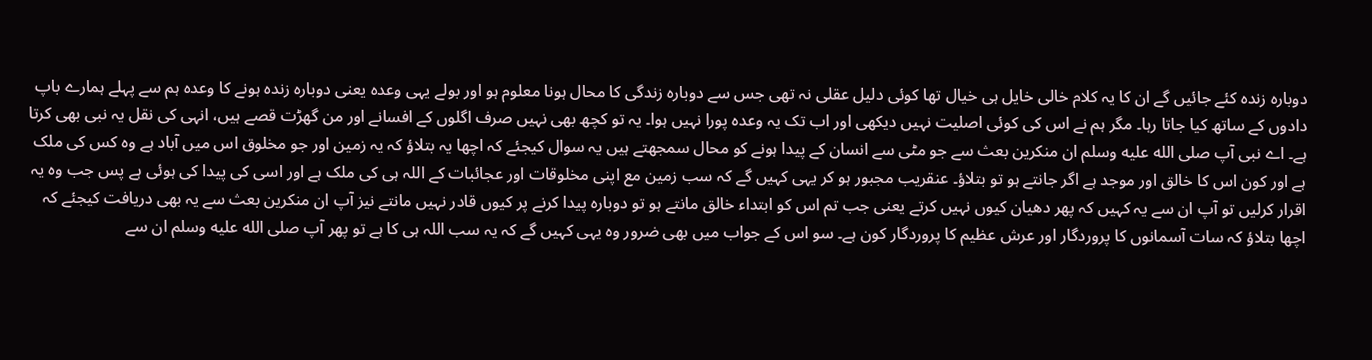دوبارہ زندہ کئے جائیں گے ان کا یہ کلام خالی خایل ہی خیال تھا کوئی دلیل عقلی نہ تھی جس سے دوبارہ زندگی کا محال ہونا معلوم ہو اور بولے یہی وعدہ یعنی دوبارہ زندہ ہونے کا وعدہ ہم سے پہلے ہمارے باپ دادوں کے ساتھ کیا جاتا رہا۔ مگر ہم نے اس کی کوئی اصلیت نہیں دیکھی اور اب تک یہ وعدہ پورا نہیں ہوا۔ یہ تو کچھ بھی نہیں صرف اگلوں کے افسانے اور من گھڑت قصے ہیں، انہی کی نقل یہ نبی بھی کرتا ہے۔ اے نبی آپ صلى الله عليه وسلم ان منکرین بعث سے جو مٹی سے انسان کے پیدا ہونے کو محال سمجھتے ہیں یہ سوال کیجئے کہ اچھا یہ بتلاؤ کہ یہ زمین اور جو مخلوق اس میں آباد ہے وہ کس کی ملک ہے اور کون اس کا خالق اور موجد ہے اگر جانتے ہو تو بتلاؤ۔ عنقریب مجبور ہو کر یہی کہیں گے کہ سب زمین مع اپنی مخلوقات اور عجائبات کے اللہ ہی کی ملک ہے اور اسی کی پیدا کی ہوئی ہے پس جب وہ یہ اقرار کرلیں تو آپ ان سے یہ کہیں کہ پھر دھیان کیوں نہیں کرتے یعنی جب تم اس کو ابتداء خالق مانتے ہو تو دوبارہ پیدا کرنے پر کیوں قادر نہیں مانتے نیز آپ ان منکرین بعث سے یہ بھی دریافت کیجئے کہ اچھا بتلاؤ کہ سات آسمانوں کا پروردگار اور عرش عظیم کا پروردگار کون ہے۔ سو اس کے جواب میں بھی ضرور وہ یہی کہیں گے کہ یہ سب اللہ ہی کا ہے تو پھر آپ صلى الله عليه وسلم ان سے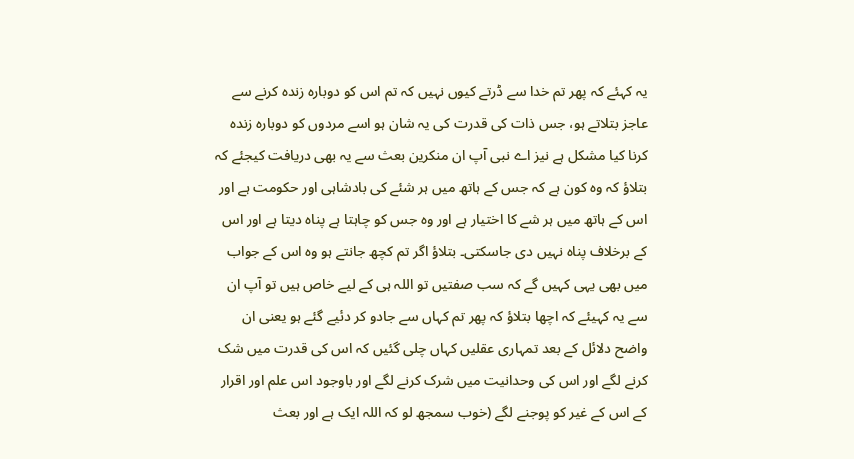یہ کہئے کہ پھر تم خدا سے ڈرتے کیوں نہیں کہ تم اس کو دوبارہ زندہ کرنے سے عاجز بتلاتے ہو، جس ذات کی قدرت کی یہ شان ہو اسے مردوں کو دوبارہ زندہ کرنا کیا مشکل ہے نیز اے نبی آپ ان منکرین بعث سے یہ بھی دریافت کیجئے کہ بتلاؤ کہ وہ کون ہے کہ جس کے ہاتھ میں ہر شئے کی بادشاہی اور حکومت ہے اور اس کے ہاتھ میں ہر شے کا اختیار ہے اور وہ جس کو چاہتا ہے پناہ دیتا ہے اور اس کے برخلاف پناہ نہیں دی جاسکتی۔ بتلاؤ اگر تم کچھ جانتے ہو وہ اس کے جواب میں بھی یہی کہیں گے کہ سب صفتیں تو اللہ ہی کے لیے خاص ہیں تو آپ ان سے یہ کہیئے کہ اچھا بتلاؤ کہ پھر تم کہاں سے جادو کر دئیے گئے ہو یعنی ان واضح دلائل کے بعد تمہاری عقلیں کہاں چلی گئیں کہ اس کی قدرت میں شک کرنے لگے اور اس کی وحدانیت میں شرک کرنے لگے اور باوجود اس علم اور اقرار کے اس کے غیر کو پوجنے لگے (خوب سمجھ لو کہ اللہ ایک ہے اور بعث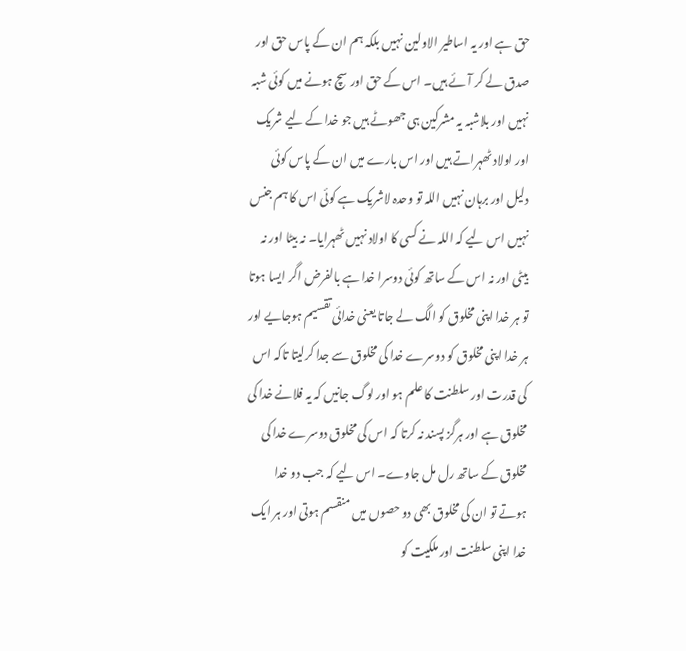حق ہے اور یہ اساطیر الاولین نہیں بلکہ ہم ان کے پاس حق اور صدق لے کر آئے ہیں۔ اس کے حق اور سچ ہونے میں کوئی شبہ نہیں اور بلاشبہ یہ مشرکین ہی جھوٹے ہیں جو خدا کے لیے شریک اور اولاد ٹھہراتے ہیں اور اس بارے میں ان کے پاس کوئی دلیل اور برہان نہیں اللہ تو وحدہ لاشریک ہے کوئی اس کا ہم جنس نہیں اس لیے کہ اللہ نے کسی کا اولاد نہیں ٹھہرایا۔ نہ بیٹا اور نہ بیٹی اور نہ اس کے ساتھ کوئی دوسرا خدا ہے بالفرض اگر ایسا ہوتا تو ہر خدا اپنی مخلوق کو الگ لے جاتا یعنی خدائی تقسیم ہوجایے اور ہر خدا اپنی مخلوق کو دوسرے خدا کی مخلوق سے جدا کرلیتا تاکہ اس کی قدرت اور سلطنت کا علم ہو اور لوگ جانیں کہ یہ فلانے خدا کی مخلوق ہے اور ہرگز پسند نہ کرتا کہ اس کی مخلوق دوسرے خدا کی مخلوق کے ساتھ رل مل جاوے۔ اس لیے کہ جب دو خدا ہوتے تو ان کی مخلوق بھی دو حصوں میں منقسم ہوتی اور ہر ایک خدا اپنی سلطنت اور ملکیت کو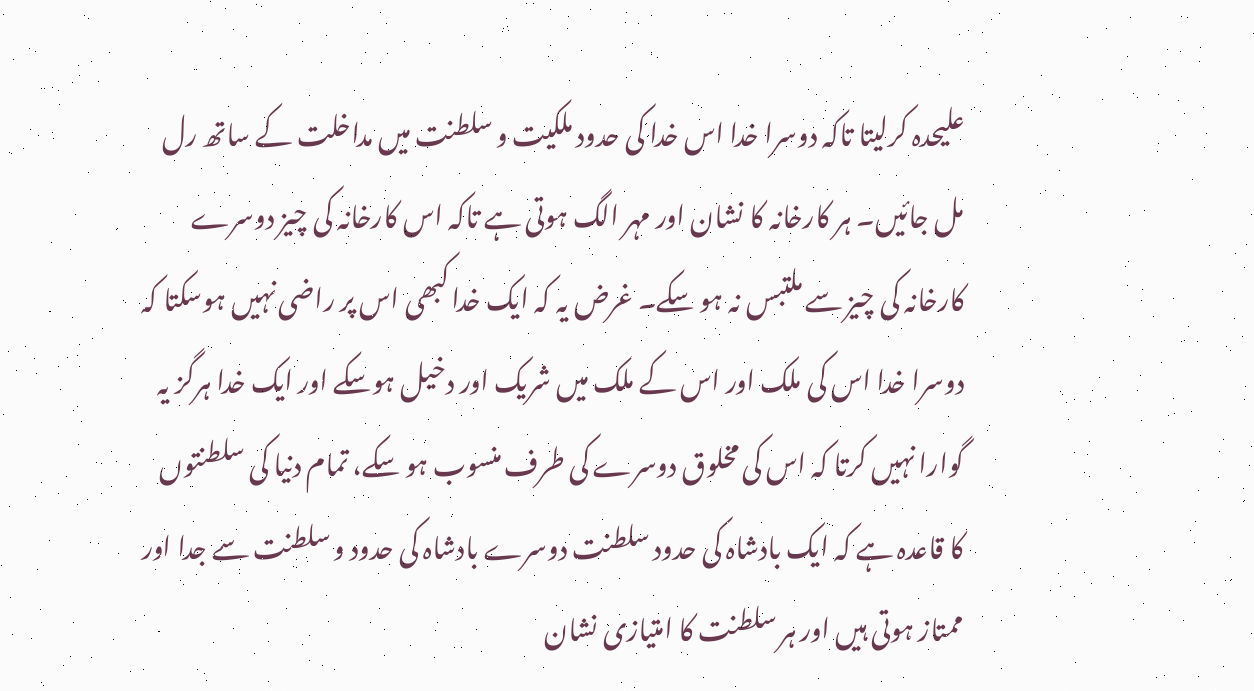علیحدہ کرلیتا تاکہ دوسرا خدا اس خدا کی حدود ملکیت و سلطنت میں مداخلت کے ساتھ رل مل جائیں۔ ہر کارخانہ کا نشان اور مہر الگ ہوتی ہے تاکہ اس کارخانہ کی چیز دوسرے کارخانہ کی چیز سے ملتبس نہ ہو سکے۔ غرض یہ کہ ایک خدا کبھی اس پر راضی نہیں ہوسکتا کہ دوسرا خدا اس کی ملک اور اس کے ملک میں شریک اور دخیل ہوسکے اور ایک خدا ہرگز یہ گوارا نہیں کرتا کہ اس کی مخلوق دوسرے کی طرف منسوب ہو سکے، تمام دنیا کی سلطنتوں کا قاعدہ ہے کہ ایک بادشاہ کی حدود سلطنت دوسرے بادشاہ کی حدود و سلطنت سے جدا اور ممتاز ہوتی ہیں اور ہر سلطنت کا امتیازی نشان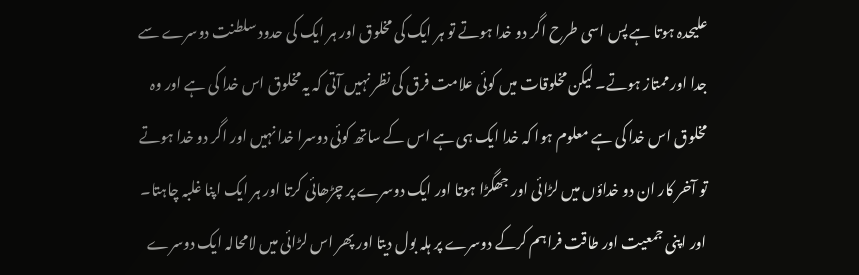علیحدہ ہوتا ہے پس اسی طرح اگر دو خدا ہوتے تو ہر ایک کی مخلوق اور ہر ایک کی حدود سلطنت دوسرے سے جدا اور ممتاز ہوتے۔ لیکن مخلوقات میں کوئی علامت فرق کی نظر نہیں آتی کہ یہ مخلوق اس خدا کی ہے اور وہ مخلوق اس خدا کی ہے معلوم ہوا کہ خدا ایک ہی ہے اس کے ساتھ کوئی دوسرا خدا نہیں اور اگر دو خدا ہوتے تو آخر کار ان دو خداؤں میں لڑائی اور جھگڑا ہوتا اور ایک دوسرے پر چڑھائی کرتا اور ہر ایک اپنا غلبہ چاہتا۔ اور اپنی جمعیت اور طاقت فراہم کرکے دوسرے پر ہلہ بول دیتا اور پھر اس لڑائی میں لامحالہ ایک دوسرے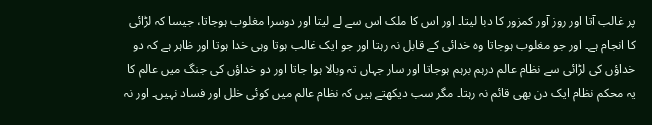پر غالب آتا اور روز آور کمزور کا دبا لیتا۔ اور اس کا ملک اس سے لے لیتا اور دوسرا مغلوب ہوجاتا، جیسا کہ لڑائی کا انجام ہے۔ اور جو مغلوب ہوجاتا وہ خدائی کے قابل نہ رہتا اور جو ایک غالب ہوتا وہی خدا ہوتا اور ظاہر ہے کہ دو خداؤں کی لڑائی سے نظام عالم درہم برہم ہوجاتا اور سار جہاں تہ وبالا ہوا جاتا اور دو خداؤں کی جنگ میں عالم کا یہ محکم نظام ایک دن بھی قائم نہ رہتا۔ مگر سب دیکھتے ہیں کہ نظام عالم میں کوئی خلل اور فساد نہیں۔ اور نہ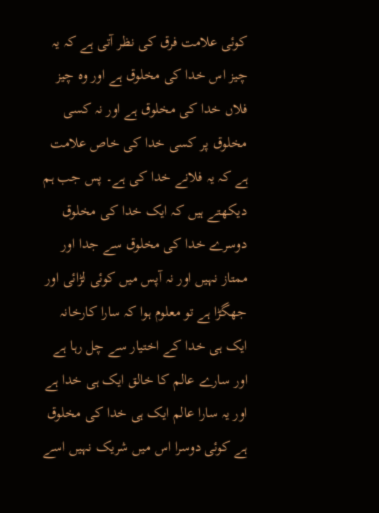کوئی علامت فرق کی نظر آتی ہے کہ یہ چیز اس خدا کی مخلوق ہے اور وہ چیز فلاں خدا کی مخلوق ہے اور نہ کسی مخلوق پر کسی خدا کی خاص علامت ہے کہ یہ فلانے خدا کی ہے۔ پس جب ہم دیکھتے ہیں کہ ایک خدا کی مخلوق دوسرے خدا کی مخلوق سے جدا اور ممتاز نہیں اور نہ آپس میں کوئی لڑائی اور جھگڑا ہے تو معلوم ہوا کہ سارا کارخانہ ایک ہی خدا کے اختیار سے چل رہا ہے اور سارے عالم کا خالق ایک ہی خدا ہے اور یہ سارا عالم ایک ہی خدا کی مخلوق ہے کوئی دوسرا اس میں شریک نہیں اسے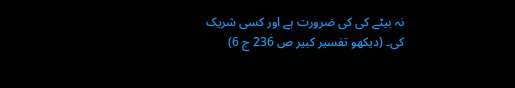نہ بیٹے کی کی ضرورت ہے اور کسی شریک کی۔ (دیکھو تفسیر کبیر ص 236 ج 6)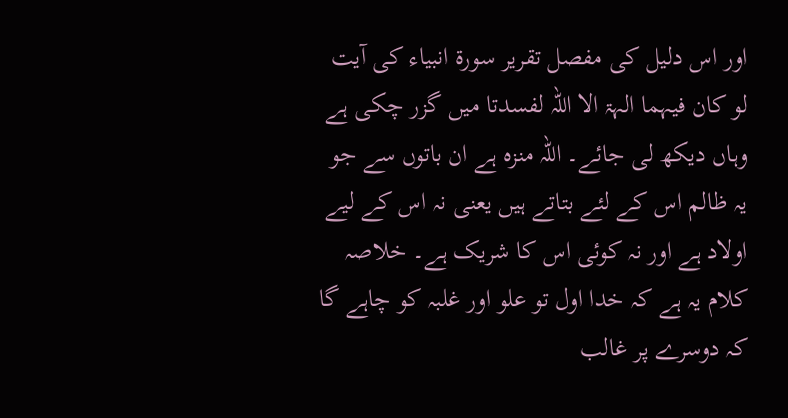اور اس دلیل کی مفصل تقریر سورة انبیاء کی آیت لو کان فیہما الہۃ الا اللہ لفسدتا میں گزر چکی ہے وہاں دیکھ لی جائے۔ اللہ منزہ ہے ان باتوں سے جو یہ ظالم اس کے لئے بتاتے ہیں یعنی نہ اس کے لیے اولاد ہے اور نہ کوئی اس کا شریک ہے۔ خلاصہ کلام یہ ہے کہ خدا اول تو علو اور غلبہ کو چاہے گا کہ دوسرے پر غالب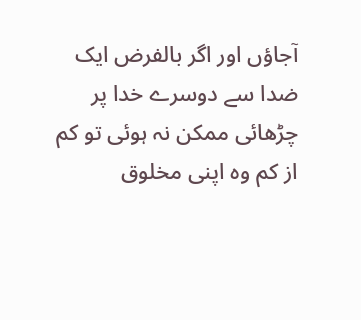آجاؤں اور اگر بالفرض ایک ضدا سے دوسرے خدا پر چڑھائی ممکن نہ ہوئی تو کم از کم وہ اپنی مخلوق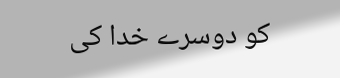کو دوسرے خدا کی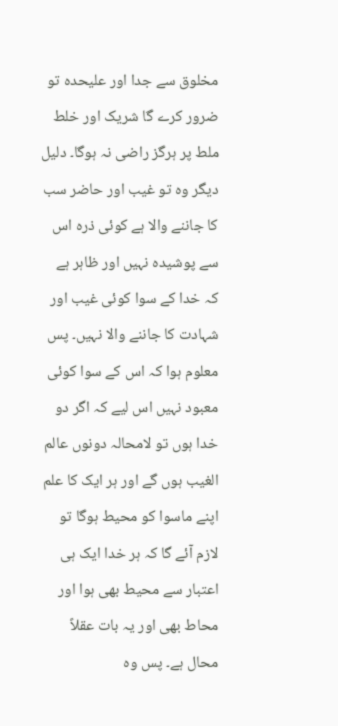مخلوق سے جدا اور علیحدہ تو ضرور کرے گا شریک اور خلط ملط پر ہرگز راضی نہ ہوگا۔ دلیل دیگر وہ تو غیب اور حاضر سب کا جاننے والا ہے کوئی ذرہ اس سے پوشیدہ نہیں اور ظاہر ہے کہ خدا کے سوا کوئی غیب اور شہادت کا جاننے والا نہیں۔ پس معلوم ہوا کہ اس کے سوا کوئی معبود نہیں اس لیے کہ اگر دو خدا ہوں تو لامحالہ دونوں عالم الغیب ہوں گے اور ہر ایک کا علم اپنے ماسوا کو محیط ہوگا تو لازم آئے گا کہ ہر خدا ایک ہی اعتبار سے محیط بھی ہوا اور محاط بھی اور یہ بات عقلاً محال ہے۔ پس وہ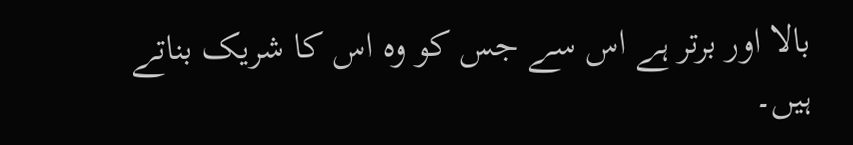بالا اور برتر ہے اس سے جس کو وہ اس کا شریک بناتے ہیں۔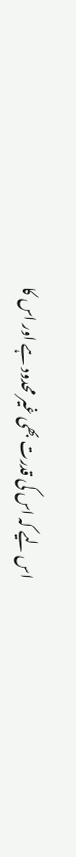اس لیے کہ اس کی قدرت بھی غیر محدود ہے اور اس کا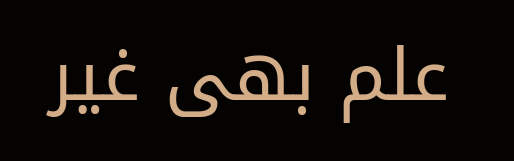علم بھی غیر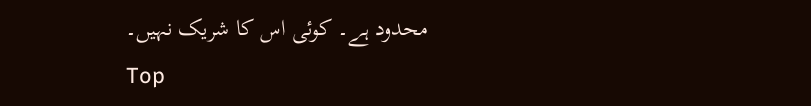محدود ہے۔ کوئی اس کا شریک نہیں۔
Top